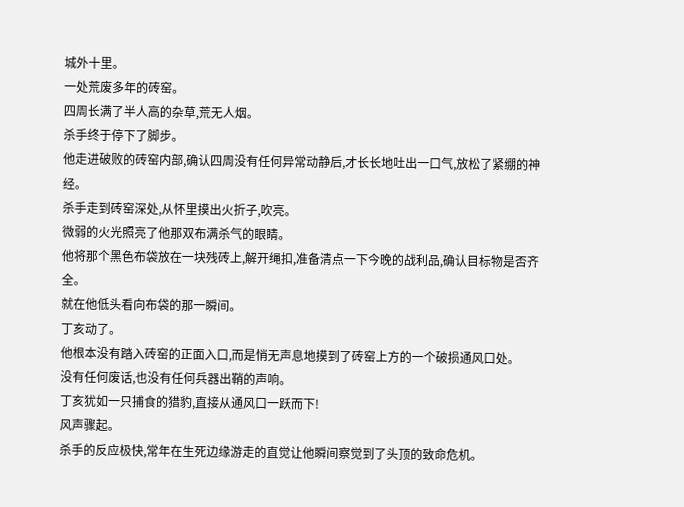城外十里。
一处荒废多年的砖窑。
四周长满了半人高的杂草,荒无人烟。
杀手终于停下了脚步。
他走进破败的砖窑内部,确认四周没有任何异常动静后,才长长地吐出一口气,放松了紧绷的神经。
杀手走到砖窑深处,从怀里摸出火折子,吹亮。
微弱的火光照亮了他那双布满杀气的眼睛。
他将那个黑色布袋放在一块残砖上,解开绳扣,准备清点一下今晚的战利品,确认目标物是否齐全。
就在他低头看向布袋的那一瞬间。
丁亥动了。
他根本没有踏入砖窑的正面入口,而是悄无声息地摸到了砖窑上方的一个破损通风口处。
没有任何废话,也没有任何兵器出鞘的声响。
丁亥犹如一只捕食的猎豹,直接从通风口一跃而下!
风声骤起。
杀手的反应极快,常年在生死边缘游走的直觉让他瞬间察觉到了头顶的致命危机。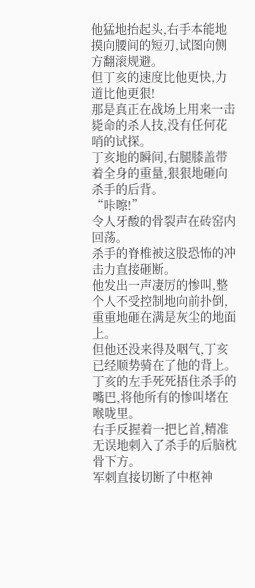他猛地抬起头,右手本能地摸向腰间的短刃,试图向侧方翻滚规避。
但丁亥的速度比他更快,力道比他更狠!
那是真正在战场上用来一击毙命的杀人技,没有任何花哨的试探。
丁亥地的瞬间,右腿膝盖带着全身的重量,狠狠地砸向杀手的后背。
“咔嚓!”
令人牙酸的骨裂声在砖窑内回荡。
杀手的脊椎被这股恐怖的冲击力直接砸断。
他发出一声凄厉的惨叫,整个人不受控制地向前扑倒,重重地砸在满是灰尘的地面上。
但他还没来得及咽气,丁亥已经顺势骑在了他的背上。
丁亥的左手死死捂住杀手的嘴巴,将他所有的惨叫堵在喉咙里。
右手反握着一把匕首,精准无误地刺入了杀手的后脑枕骨下方。
军刺直接切断了中枢神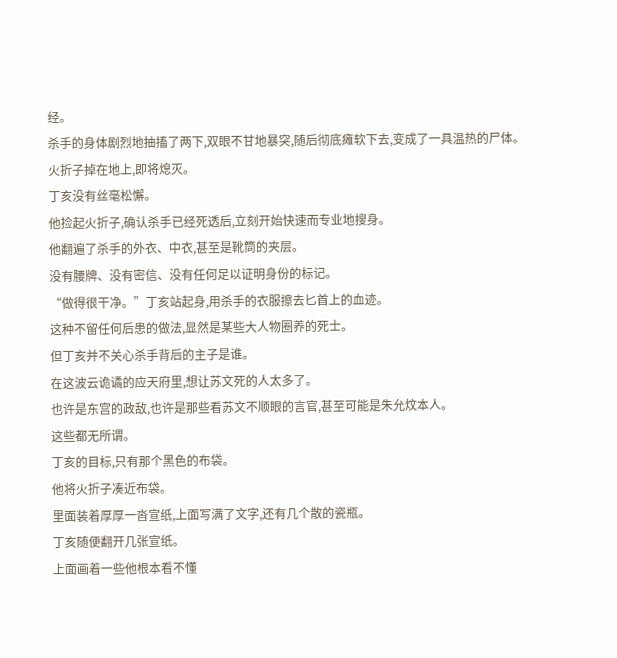经。
杀手的身体剧烈地抽搐了两下,双眼不甘地暴突,随后彻底瘫软下去,变成了一具温热的尸体。
火折子掉在地上,即将熄灭。
丁亥没有丝毫松懈。
他捡起火折子,确认杀手已经死透后,立刻开始快速而专业地搜身。
他翻遍了杀手的外衣、中衣,甚至是靴筒的夹层。
没有腰牌、没有密信、没有任何足以证明身份的标记。
“做得很干净。”丁亥站起身,用杀手的衣服擦去匕首上的血迹。
这种不留任何后患的做法,显然是某些大人物圈养的死士。
但丁亥并不关心杀手背后的主子是谁。
在这波云诡谲的应天府里,想让苏文死的人太多了。
也许是东宫的政敌,也许是那些看苏文不顺眼的言官,甚至可能是朱允炆本人。
这些都无所谓。
丁亥的目标,只有那个黑色的布袋。
他将火折子凑近布袋。
里面装着厚厚一沓宣纸,上面写满了文字,还有几个散的瓷瓶。
丁亥随便翻开几张宣纸。
上面画着一些他根本看不懂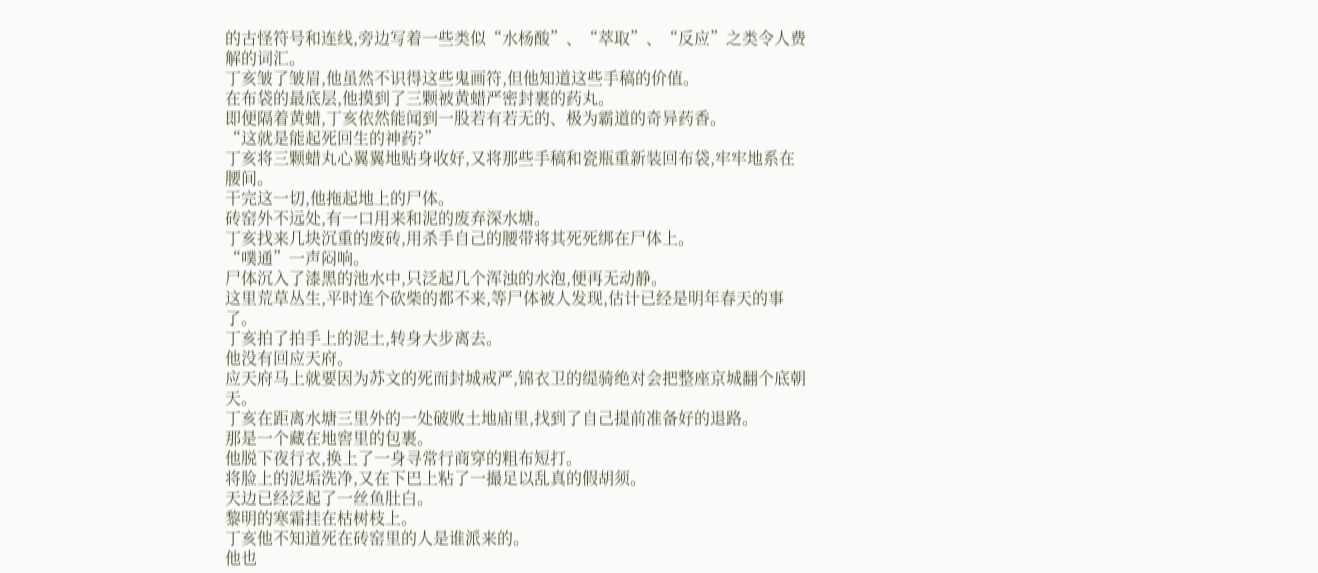的古怪符号和连线,旁边写着一些类似“水杨酸”、“萃取”、“反应”之类令人费解的词汇。
丁亥皱了皱眉,他虽然不识得这些鬼画符,但他知道这些手稿的价值。
在布袋的最底层,他摸到了三颗被黄蜡严密封裹的药丸。
即便隔着黄蜡,丁亥依然能闻到一股若有若无的、极为霸道的奇异药香。
“这就是能起死回生的神药?”
丁亥将三颗蜡丸心翼翼地贴身收好,又将那些手稿和瓷瓶重新装回布袋,牢牢地系在腰间。
干完这一切,他拖起地上的尸体。
砖窑外不远处,有一口用来和泥的废弃深水塘。
丁亥找来几块沉重的废砖,用杀手自己的腰带将其死死绑在尸体上。
“噗通”一声闷响。
尸体沉入了漆黑的池水中,只泛起几个浑浊的水泡,便再无动静。
这里荒草丛生,平时连个砍柴的都不来,等尸体被人发现,估计已经是明年春天的事了。
丁亥拍了拍手上的泥土,转身大步离去。
他没有回应天府。
应天府马上就要因为苏文的死而封城戒严,锦衣卫的缇骑绝对会把整座京城翻个底朝天。
丁亥在距离水塘三里外的一处破败土地庙里,找到了自己提前准备好的退路。
那是一个藏在地窖里的包裹。
他脱下夜行衣,换上了一身寻常行商穿的粗布短打。
将脸上的泥垢洗净,又在下巴上粘了一撮足以乱真的假胡须。
天边已经泛起了一丝鱼肚白。
黎明的寒霜挂在枯树枝上。
丁亥他不知道死在砖窑里的人是谁派来的。
他也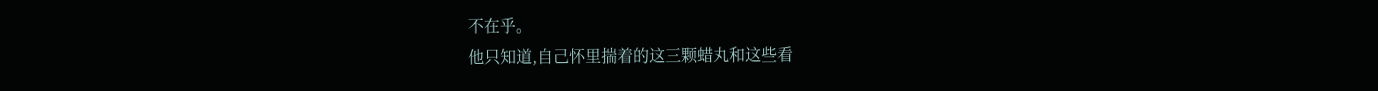不在乎。
他只知道,自己怀里揣着的这三颗蜡丸和这些看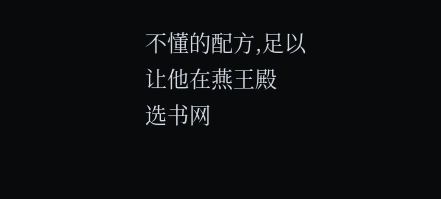不懂的配方,足以让他在燕王殿
选书网